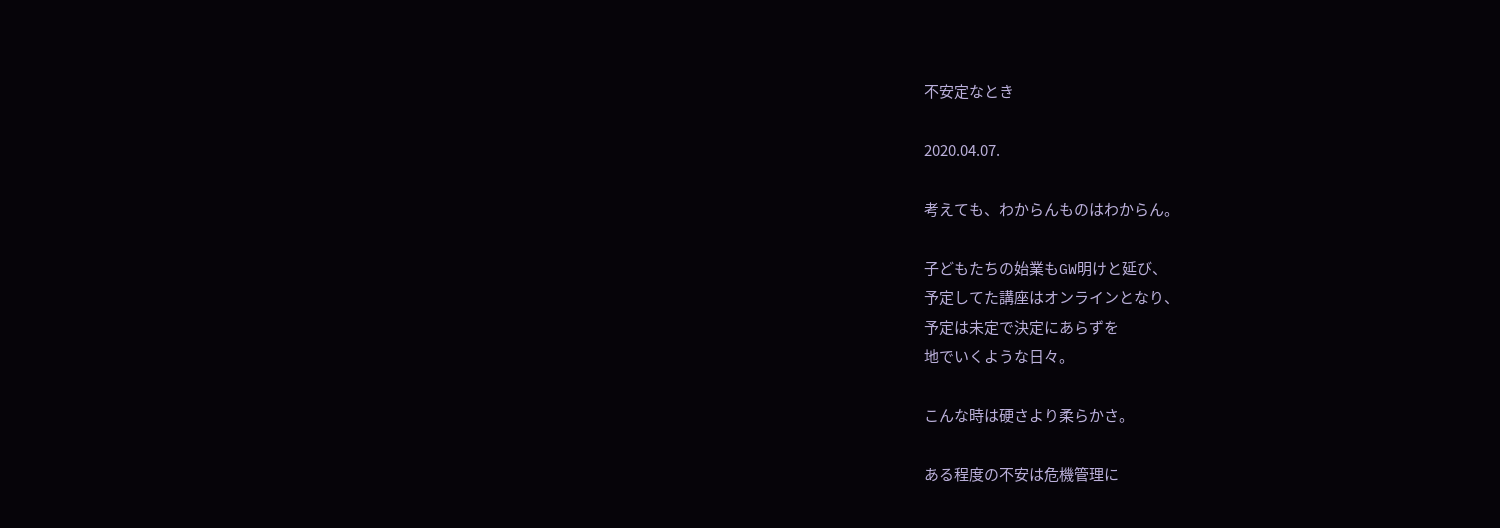不安定なとき

2020.04.07.

考えても、わからんものはわからん。

子どもたちの始業もGW明けと延び、
予定してた講座はオンラインとなり、
予定は未定で決定にあらずを
地でいくような日々。

こんな時は硬さより柔らかさ。

ある程度の不安は危機管理に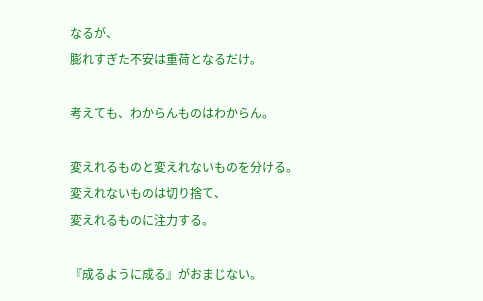なるが、
膨れすぎた不安は重荷となるだけ。

考えても、わからんものはわからん。

変えれるものと変えれないものを分ける。
変えれないものは切り捨て、
変えれるものに注力する。

『成るように成る』がおまじない。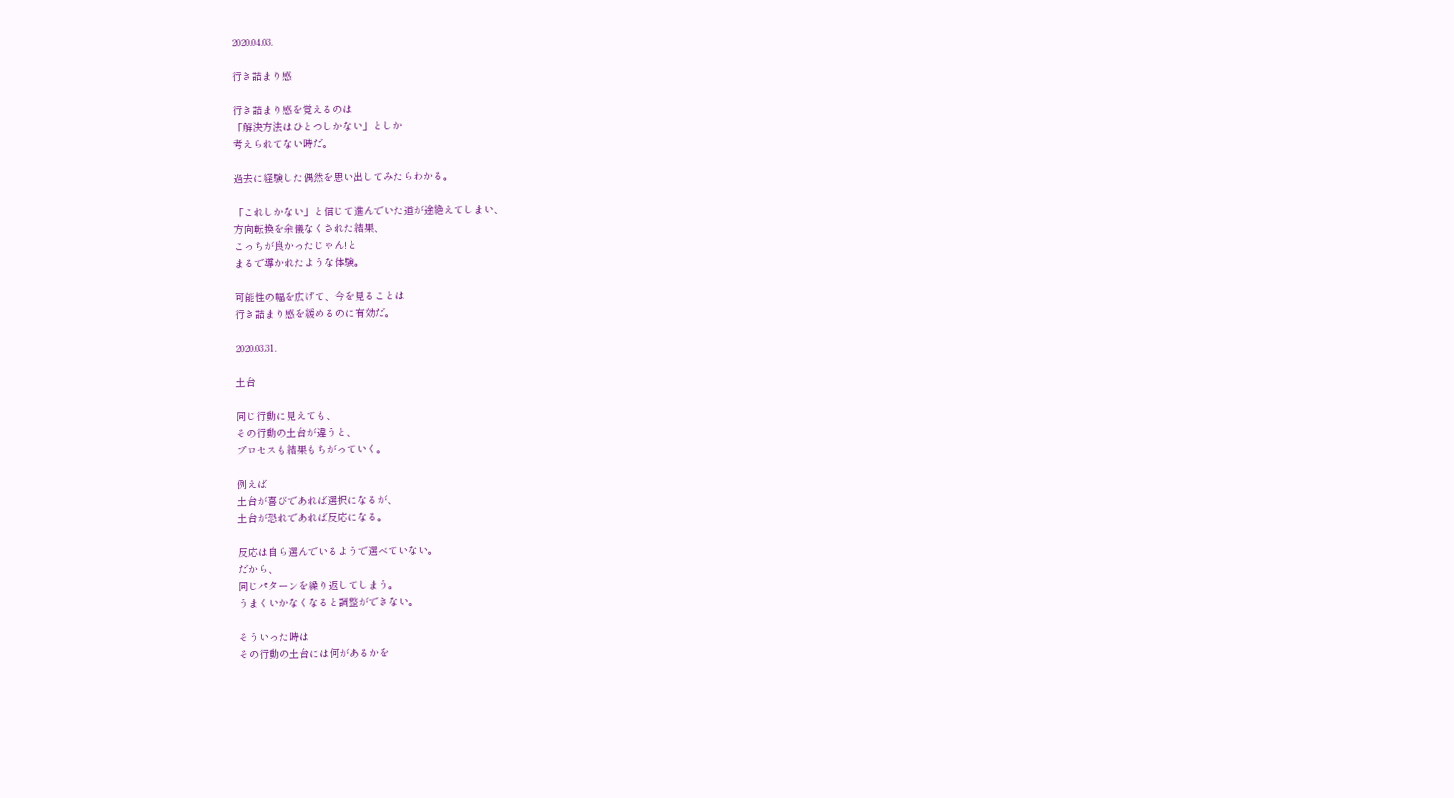2020.04.03.

行き詰まり感

行き詰まり感を覚えるのは
「解決方法はひとつしかない」としか
考えられてない時だ。

過去に経験した偶然を思い出してみたらわかる。

「これしかない」と信じて進んでいた道が途絶えてしまい、
方向転換を余儀なくされた結果、
こっちが良かったじゃん!と
まるで導かれたような体験。

可能性の幅を広げて、今を見ることは
行き詰まり感を緩めるのに有効だ。

2020.03.31.

土台

同じ行動に見えても、
その行動の土台が違うと、
プロセスも結果もちがっていく。

例えば
土台が喜びであれば選択になるが、
土台が恐れであれば反応になる。

反応は自ら選んでいるようで選べていない。
だから、
同じパターンを繰り返してしまう。
うまくいかなくなると調整ができない。

そういった時は
その行動の土台には何があるかを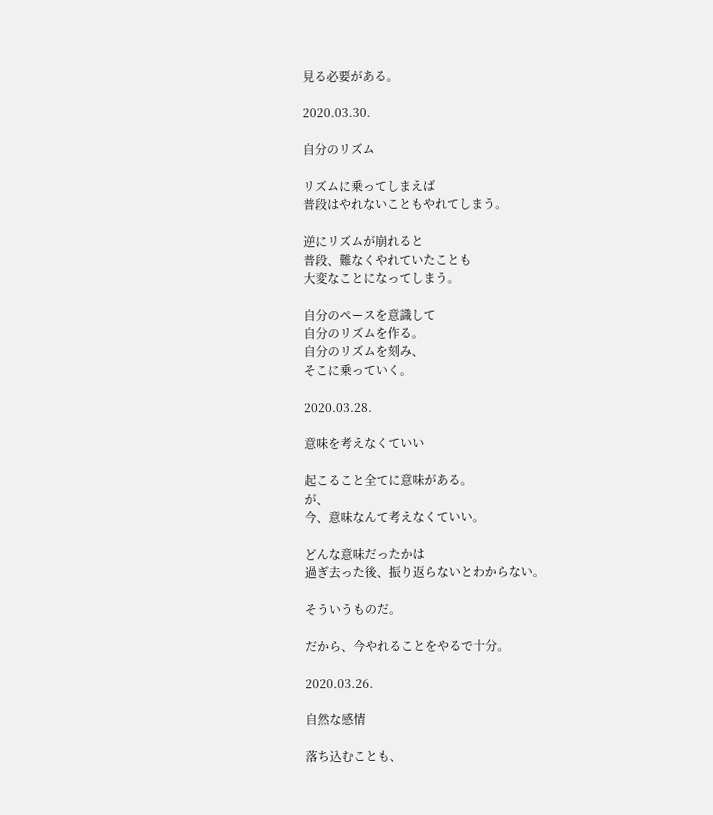見る必要がある。

2020.03.30.

自分のリズム

リズムに乗ってしまえば
普段はやれないこともやれてしまう。

逆にリズムが崩れると
普段、難なくやれていたことも
大変なことになってしまう。

自分のペースを意識して
自分のリズムを作る。
自分のリズムを刻み、
そこに乗っていく。

2020.03.28.

意味を考えなくていい

起こること全てに意味がある。
が、
今、意味なんて考えなくていい。

どんな意味だったかは
過ぎ去った後、振り返らないとわからない。

そういうものだ。

だから、今やれることをやるで十分。

2020.03.26.

自然な感情

落ち込むことも、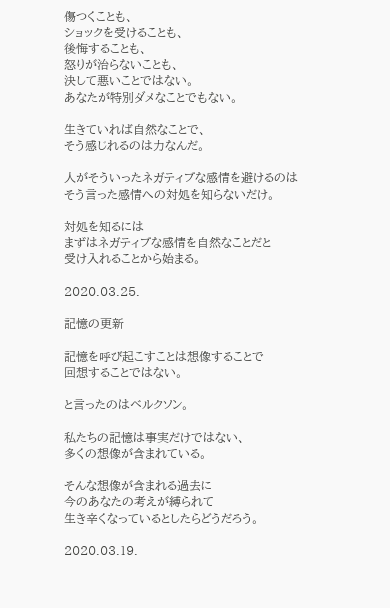傷つくことも、
ショックを受けることも、
後悔することも、
怒りが治らないことも、
決して悪いことではない。
あなたが特別ダメなことでもない。

生きていれば自然なことで、
そう感じれるのは力なんだ。

人がそういったネガティブな感情を避けるのは
そう言った感情への対処を知らないだけ。

対処を知るには
まずはネガティブな感情を自然なことだと
受け入れることから始まる。

2020.03.25.

記憶の更新

記憶を呼び起こすことは想像することで
回想することではない。

と言ったのはベルクソン。

私たちの記憶は事実だけではない、
多くの想像が含まれている。

そんな想像が含まれる過去に
今のあなたの考えが縛られて
生き辛くなっているとしたらどうだろう。

2020.03.19.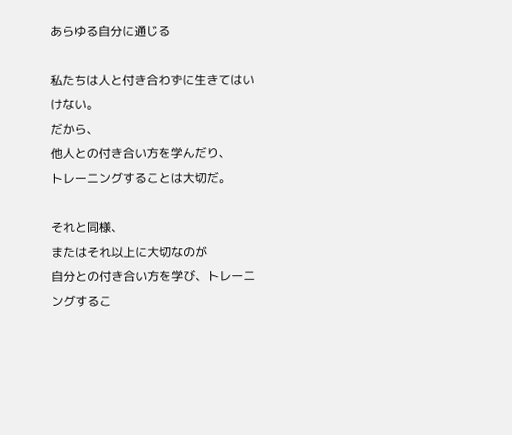あらゆる自分に通じる

私たちは人と付き合わずに生きてはいけない。
だから、
他人との付き合い方を学んだり、
トレーニングすることは大切だ。

それと同様、
またはそれ以上に大切なのが
自分との付き合い方を学び、トレーニングするこ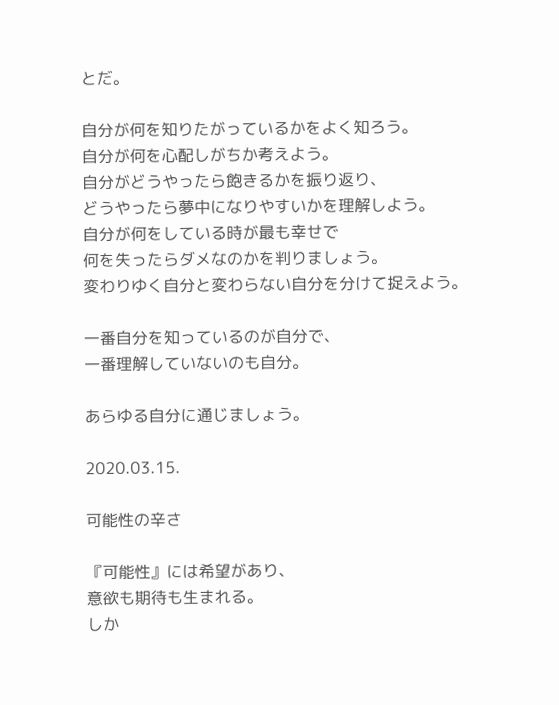とだ。

自分が何を知りたがっているかをよく知ろう。
自分が何を心配しがちか考えよう。
自分がどうやったら飽きるかを振り返り、
どうやったら夢中になりやすいかを理解しよう。
自分が何をしている時が最も幸せで
何を失ったらダメなのかを判りましょう。
変わりゆく自分と変わらない自分を分けて捉えよう。

一番自分を知っているのが自分で、
一番理解していないのも自分。

あらゆる自分に通じましょう。

2020.03.15.

可能性の辛さ

『可能性』には希望があり、
意欲も期待も生まれる。
しか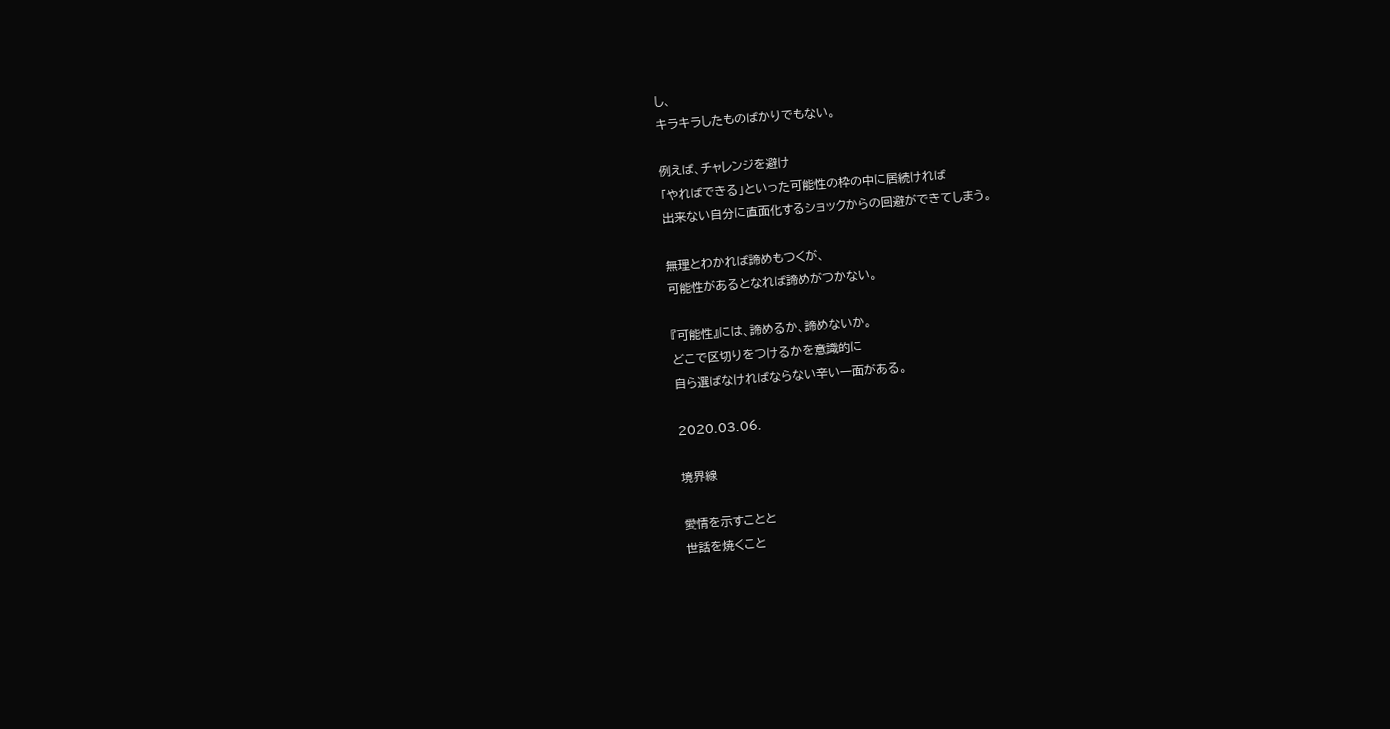し、
キラキラしたものばかりでもない。

例えば、チャレンジを避け
「やればできる」といった可能性の枠の中に居続ければ
出来ない自分に直面化するショックからの回避ができてしまう。

無理とわかれば諦めもつくが、
可能性があるとなれば諦めがつかない。

『可能性』には、諦めるか、諦めないか。
どこで区切りをつけるかを意識的に
自ら選ばなければならない辛い一面がある。

2020.03.06.

境界線

愛情を示すことと
世話を焼くこと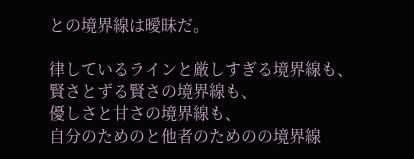との境界線は曖昧だ。

律しているラインと厳しすぎる境界線も、
賢さとずる賢さの境界線も、
優しさと甘さの境界線も、
自分のためのと他者のためのの境界線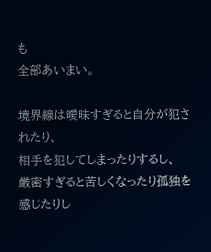も
全部あいまい。

境界線は曖昧すぎると自分が犯されたり、
相手を犯してしまったりするし、
厳密すぎると苦しくなったり孤独を感じたりし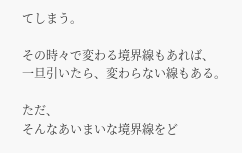てしまう。

その時々で変わる境界線もあれば、
一旦引いたら、変わらない線もある。

ただ、
そんなあいまいな境界線をど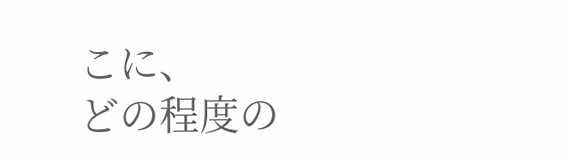こに、
どの程度の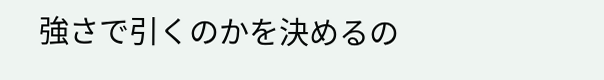強さで引くのかを決めるの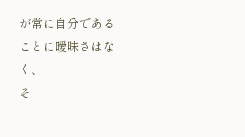が常に自分であることに曖昧さはなく、
そ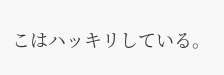こはハッキリしている。